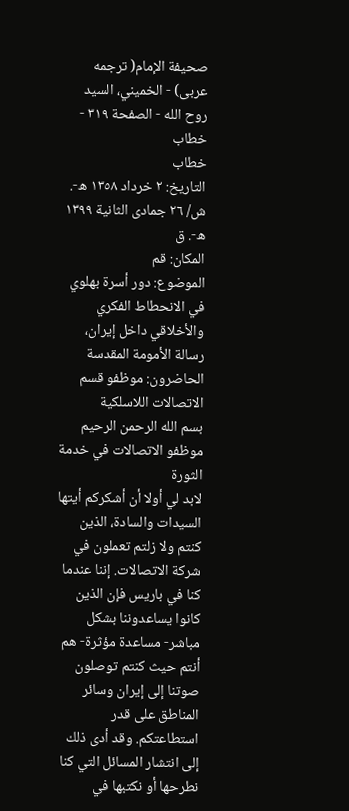صحيفة الإمام( ترجمه عربى) - الخميني، السيد روح الله - الصفحة ٣١٩ - خطاب
خطاب
التاريخ: ٢ خرداد ١٣٥٨ ه-. ش/ ٢٦ جمادى الثانية ١٣٩٩ ه-. ق
المكان: قم
الموضوع: دور أسرة بهلوي في الانحطاط الفكري والأخلاقي داخل إيران، رسالة الأمومة المقدسة
الحاضرون: موظفو قسم الاتصالات اللاسلكية
بسم الله الرحمن الرحيم
موظفو الاتصالات في خدمة الثورة
لابد لي أولا أن أشكركم أيتها السيدات والسادة، الذين كنتم ولا زلتم تعملون في شركة الاتصالات. إننا عندما كنا في باريس فإن الذين كانوا يساعدوننا بشكل مباشر- مساعدة مؤثرة- هم أنتم حيث كنتم توصلون صوتنا إلى إيران وسائر المناطق على قدر استطاعتكم. وقد أدى ذلك إلى انتشار المسائل التي كنا نطرحها أو نكتبها في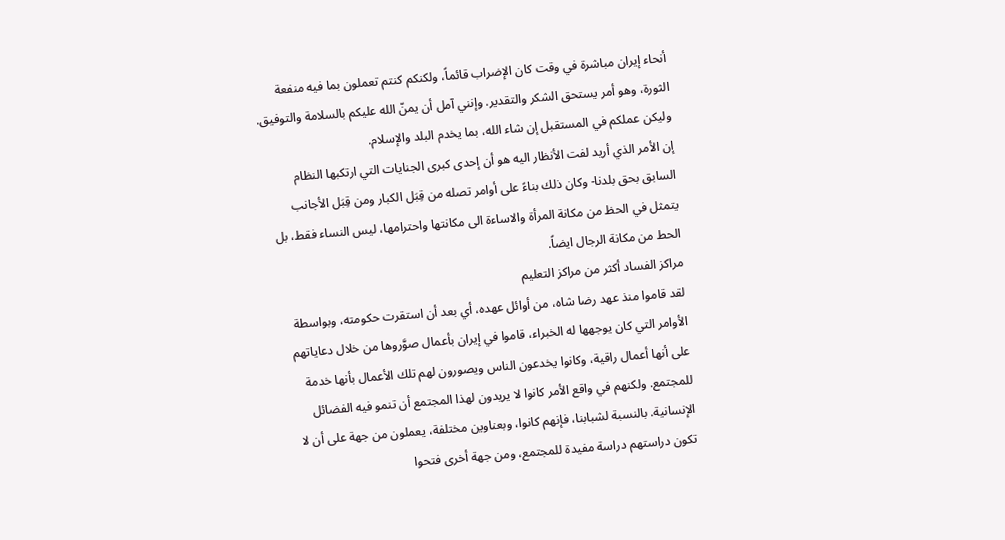أنحاء إيران مباشرة في وقت كان الإضراب قائماً، ولكنكم كنتم تعملون بما فيه منفعة الثورة، وهو أمر يستحق الشكر والتقدير. وإنني آمل أن يمنّ الله عليكم بالسلامة والتوفيق. وليكن عملكم في المستقبل إن شاء الله، بما يخدم البلد والإسلام.
إن الأمر الذي أريد لفت الأنظار اليه هو أن إحدى كبرى الجنايات التي ارتكبها النظام السابق بحق بلدنا- وكان ذلك بناءً على أوامر تصله من قِبَل الكبار ومن قِبَل الأجانب يتمثل في الحظ من مكانة المرأة والاساءة الى مكانتها واحترامها، ليس النساء فقط، بل الحط من مكانة الرجال ايضاً.
مراكز الفساد أكثر من مراكز التعليم
لقد قاموا منذ عهد رضا شاه، من أوائل عهده، أي بعد أن استقرت حكومته، وبواسطة الأوامر التي كان يوجهها له الخبراء، قاموا في إيران بأعمال صوَّروها من خلال دعاياتهم على أنها أعمال راقية، وكانوا يخدعون الناس ويصورون لهم تلك الأعمال بأنها خدمة للمجتمع. ولكنهم في واقع الأمر كانوا لا يريدون لهذا المجتمع أن تنمو فيه الفضائل الإنسانية. بالنسبة لشبابنا، فإنهم كانوا، وبعناوين مختلفة، يعملون من جهة على أن لا تكون دراستهم دراسة مفيدة للمجتمع، ومن جهة أخرى فتحوا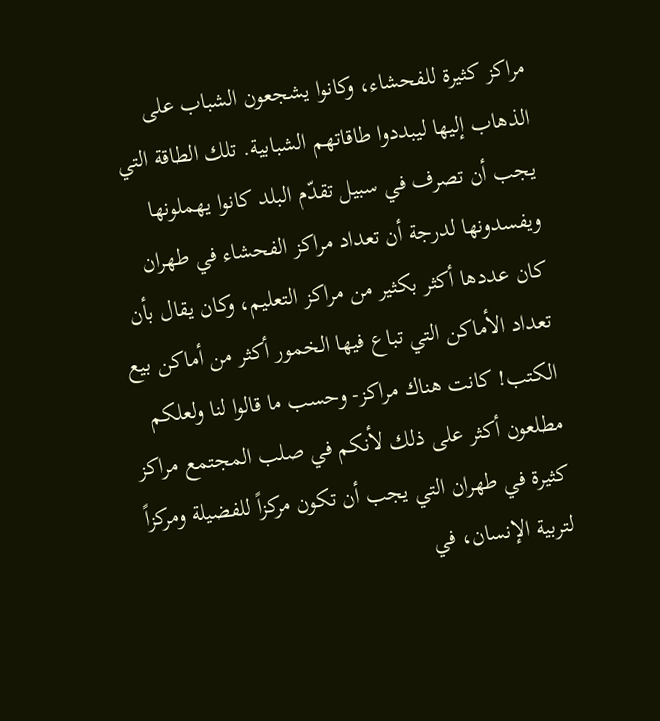مراكز كثيرة للفحشاء، وكانوا يشجعون الشباب على الذهاب إليها ليبددوا طاقاتهم الشبابية. تلك الطاقة التي يجب أن تصرف في سبيل تقدّم البلد كانوا يهملونها ويفسدونها لدرجة أن تعداد مراكز الفحشاء في طهران كان عددها أكثر بكثير من مراكز التعليم، وكان يقال بأن تعداد الأماكن التي تباع فيها الخمور أكثر من أماكن بيع الكتب! كانت هناك مراكز- وحسب ما قالوا لنا ولعلكم مطلعون أكثر على ذلك لأنكم في صلب المجتمع مراكز كثيرة في طهران التي يجب أن تكون مركزاً للفضيلة ومركزاً لتربية الإنسان، في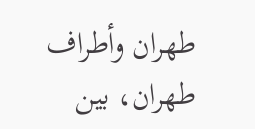طهران وأطراف طهران، بين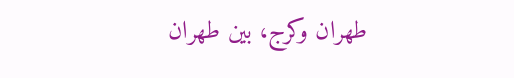طهران وكرج، بين طهران